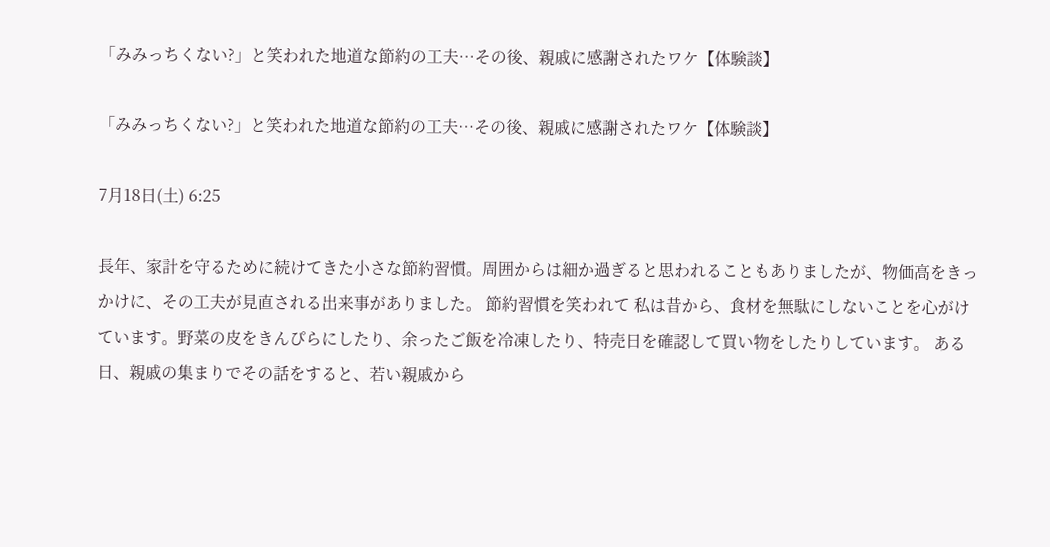「みみっちくない?」と笑われた地道な節約の工夫…その後、親戚に感謝されたワケ【体験談】

「みみっちくない?」と笑われた地道な節約の工夫…その後、親戚に感謝されたワケ【体験談】

7月18日(土) 6:25

長年、家計を守るために続けてきた小さな節約習慣。周囲からは細か過ぎると思われることもありましたが、物価高をきっかけに、その工夫が見直される出来事がありました。 節約習慣を笑われて 私は昔から、食材を無駄にしないことを心がけています。野菜の皮をきんぴらにしたり、余ったご飯を冷凍したり、特売日を確認して買い物をしたりしています。 ある日、親戚の集まりでその話をすると、若い親戚から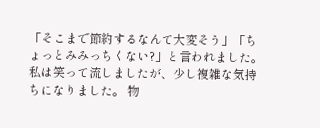「そこまで節約するなんて大変そう」「ちょっとみみっちくない?」と言われました。私は笑って流しましたが、少し複雑な気持ちになりました。 物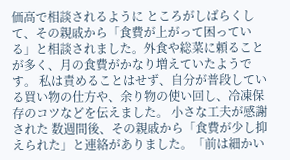価高で相談されるように ところがしばらくして、その親戚から「食費が上がって困っている」と相談されました。外食や総菜に頼ることが多く、月の食費がかなり増えていたようです。 私は責めることはせず、自分が普段している買い物の仕方や、余り物の使い回し、冷凍保存のコツなどを伝えました。 小さな工夫が感謝された 数週間後、その親戚から「食費が少し抑えられた」と連絡がありました。「前は細かい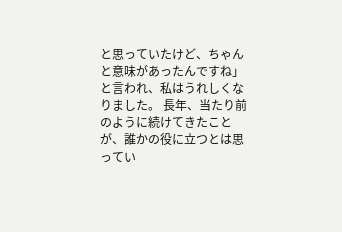と思っていたけど、ちゃんと意味があったんですね」と言われ、私はうれしくなりました。 長年、当たり前のように続けてきたことが、誰かの役に立つとは思ってい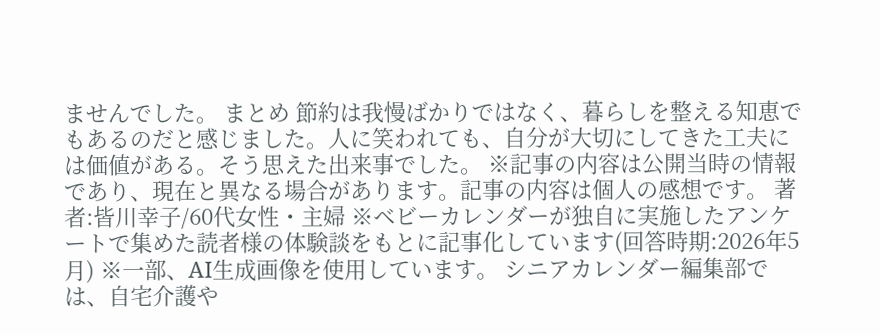ませんでした。 まとめ 節約は我慢ばかりではなく、暮らしを整える知恵でもあるのだと感じました。人に笑われても、自分が大切にしてきた工夫には価値がある。そう思えた出来事でした。 ※記事の内容は公開当時の情報であり、現在と異なる場合があります。記事の内容は個人の感想です。 著者:皆川幸子/60代女性・主婦 ※ベビーカレンダーが独自に実施したアンケートで集めた読者様の体験談をもとに記事化しています(回答時期:2026年5月) ※一部、AI生成画像を使用しています。 シニアカレンダー編集部では、自宅介護や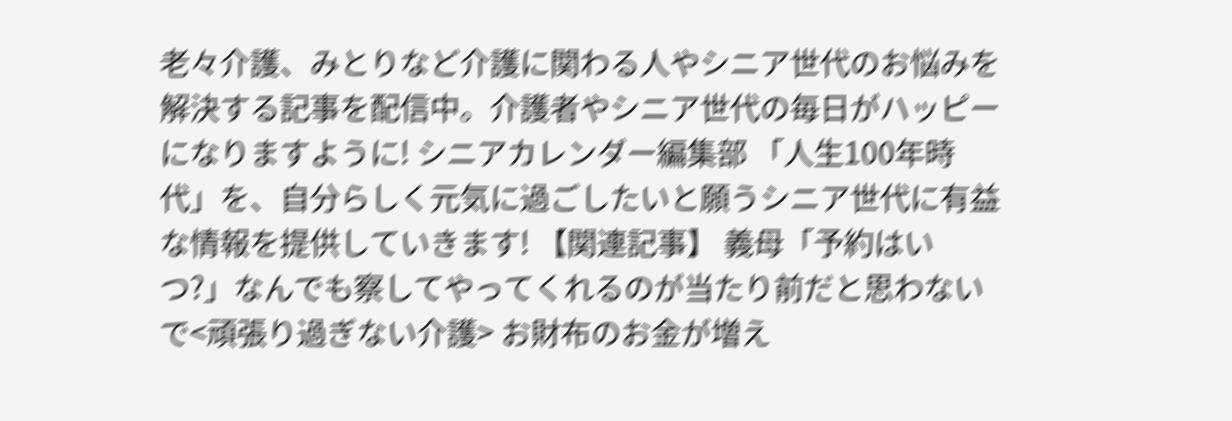老々介護、みとりなど介護に関わる人やシニア世代のお悩みを解決する記事を配信中。介護者やシニア世代の毎日がハッピーになりますように! シニアカレンダー編集部 「人生100年時代」を、自分らしく元気に過ごしたいと願うシニア世代に有益な情報を提供していきます! 【関連記事】 義母「予約はいつ?」なんでも察してやってくれるのが当たり前だと思わないで<頑張り過ぎない介護> お財布のお金が増え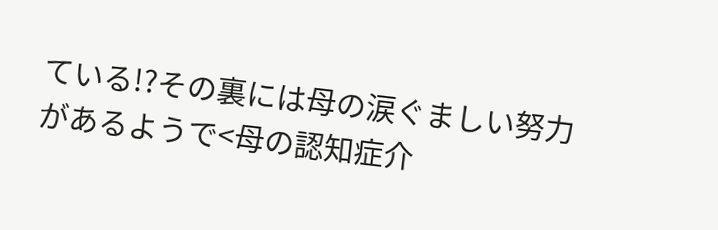ている!?その裏には母の涙ぐましい努力があるようで<母の認知症介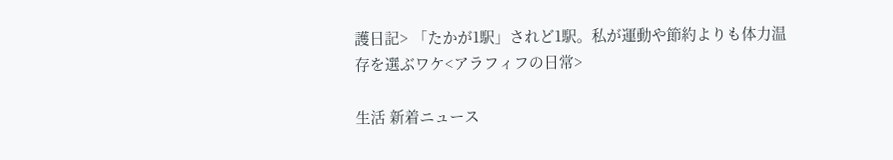護日記> 「たかが1駅」されど1駅。私が運動や節約よりも体力温存を選ぶワケ<アラフィフの日常>

生活 新着ニュース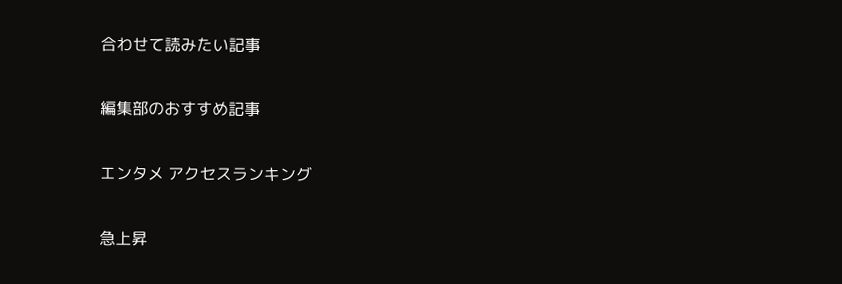合わせて読みたい記事

編集部のおすすめ記事

エンタメ アクセスランキング

急上昇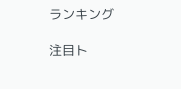ランキング

注目ト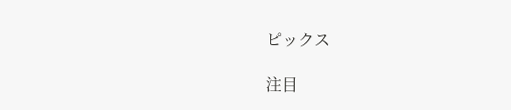ピックス

注目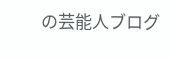の芸能人ブログ